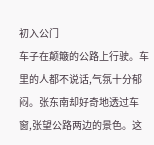初入公门
车子在颠簸的公路上行驶。车里的人都不说话,气氛十分郁闷。张东南却好奇地透过车窗,张望公路两边的景色。这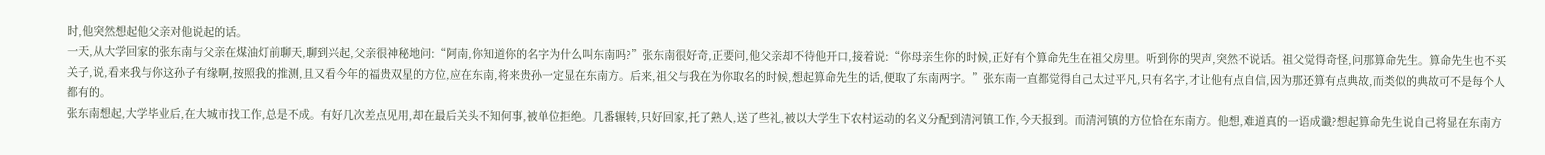时,他突然想起他父亲对他说起的话。
一天,从大学回家的张东南与父亲在煤油灯前聊天,聊到兴起,父亲很神秘地问:“阿南,你知道你的名字为什么叫东南吗?”张东南很好奇,正要问,他父亲却不待他开口,接着说:“你母亲生你的时候,正好有个算命先生在祖父房里。听到你的哭声,突然不说话。祖父觉得奇怪,问那算命先生。算命先生也不买关子,说,看来我与你这孙子有缘啊,按照我的推测,且又看今年的福贵双星的方位,应在东南,将来贵孙一定显在东南方。后来,祖父与我在为你取名的时候,想起算命先生的话,便取了东南两字。”张东南一直都觉得自己太过平凡,只有名字,才让他有点自信,因为那还算有点典故,而类似的典故可不是每个人都有的。
张东南想起,大学毕业后,在大城市找工作,总是不成。有好几次差点见用,却在最后关头不知何事,被单位拒绝。几番辗转,只好回家,托了熟人,送了些礼,被以大学生下农村运动的名义分配到清河镇工作,今天报到。而清河镇的方位恰在东南方。他想,难道真的一语成谶?想起算命先生说自己将显在东南方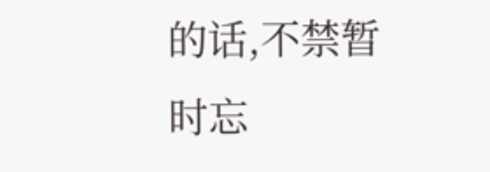的话,不禁暂时忘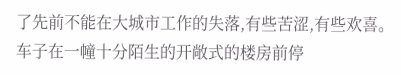了先前不能在大城市工作的失落,有些苦涩,有些欢喜。
车子在一幢十分陌生的开敞式的楼房前停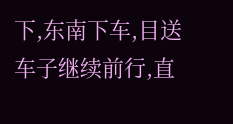下,东南下车,目送车子继续前行,直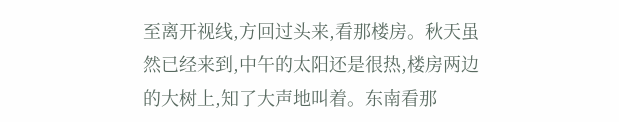至离开视线,方回过头来,看那楼房。秋天虽然已经来到,中午的太阳还是很热,楼房两边的大树上,知了大声地叫着。东南看那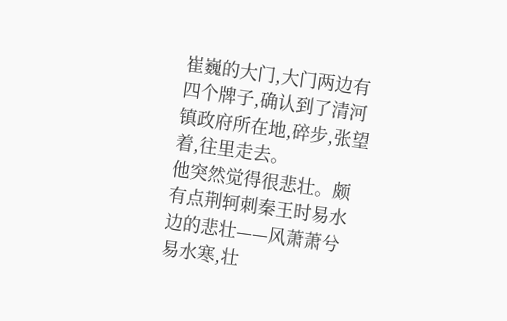崔巍的大门,大门两边有四个牌子,确认到了清河镇政府所在地,碎步,张望着,往里走去。
他突然觉得很悲壮。颇有点荆轲刺秦王时易水边的悲壮——风萧萧兮易水寒,壮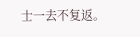士一去不复返。